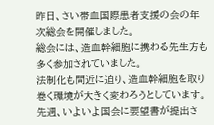昨日、さい帯血国際患者支援の会の年次総会を開催しました。
総会には、造血幹細胞に携わる先生方も多く参加されていました。
法制化も間近に迫り、造血幹細胞を取り巻く環境が大きく変わろうとしています。
先週、いよいよ国会に要望書が提出さ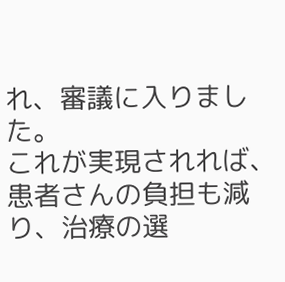れ、審議に入りました。
これが実現されれば、患者さんの負担も減り、治療の選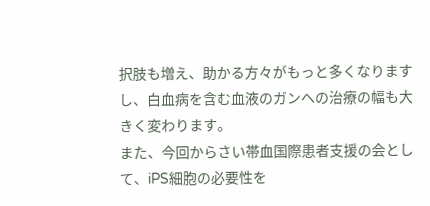択肢も増え、助かる方々がもっと多くなりますし、白血病を含む血液のガンへの治療の幅も大きく変わります。
また、今回からさい帯血国際患者支援の会として、iPS細胞の必要性を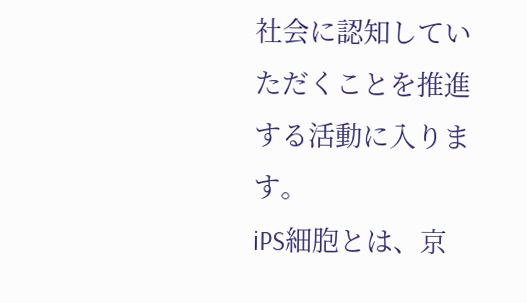社会に認知していただくことを推進する活動に入ります。
iPS細胞とは、京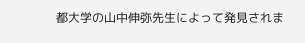都大学の山中伸弥先生によって発見されま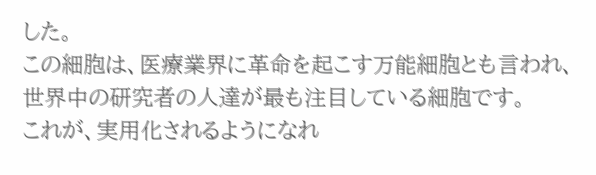した。
この細胞は、医療業界に革命を起こす万能細胞とも言われ、世界中の研究者の人達が最も注目している細胞です。
これが、実用化されるようになれ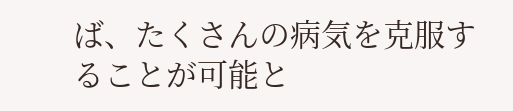ば、たくさんの病気を克服することが可能と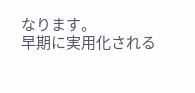なります。
早期に実用化される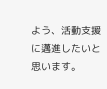よう、活動支援に邁進したいと思います。